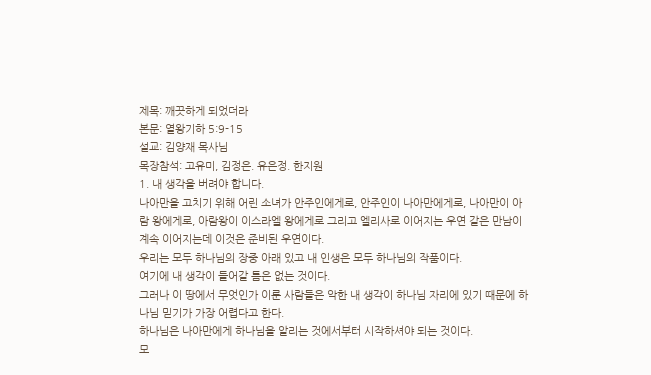제목: 깨끗하게 되었더라
본문: 열왕기하 5:9-15
설교: 김양재 목사님
목장참석: 고유미, 김정은. 유은정. 한지원
1. 내 생각을 버려야 합니다.
나아만을 고치기 위해 어린 소녀가 안주인에게로, 안주인이 나아만에게로, 나아만이 아람 왕에게로, 아람왕이 이스라엘 왕에게로 그리고 엘리사로 이어지는 우연 같은 만남이 계속 이어지는데 이것은 준비된 우연이다.
우리는 모두 하나님의 장중 아래 있고 내 인생은 모두 하나님의 작품이다.
여기에 내 생각이 들어갈 틈은 없는 것이다.
그러나 이 땅에서 무엇인가 이룬 사람들은 악한 내 생각이 하나님 자리에 있기 때문에 하나님 믿기가 가장 어렵다고 한다.
하나님은 나아만에게 하나님을 알리는 것에서부터 시작하셔야 되는 것이다.
모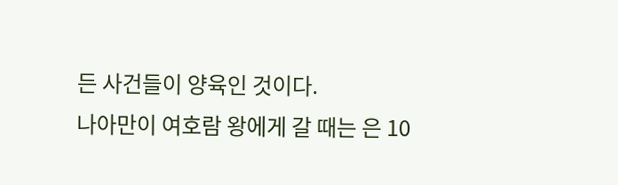든 사건들이 양육인 것이다.
나아만이 여호람 왕에게 갈 때는 은 10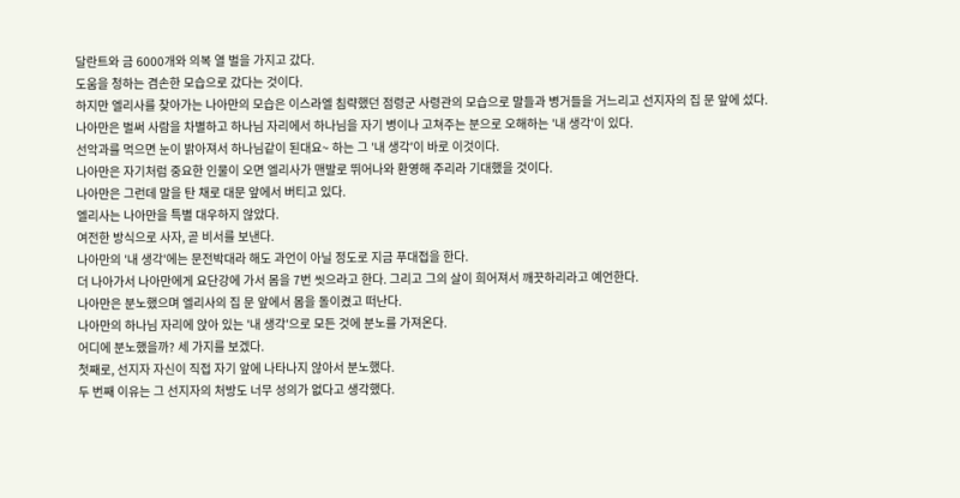달란트와 금 6000개와 의복 열 벌을 가지고 갔다.
도움을 청하는 겸손한 모습으로 갔다는 것이다.
하지만 엘리사를 찾아가는 나아만의 모습은 이스라엘 침략했던 점령군 사령관의 모습으로 말들과 병거들을 거느리고 선지자의 집 문 앞에 섰다.
나아만은 벌써 사람을 차별하고 하나님 자리에서 하나님을 자기 병이나 고쳐주는 분으로 오해하는 '내 생각'이 있다.
선악과를 먹으면 눈이 밝아져서 하나님같이 된대요~ 하는 그 '내 생각'이 바로 이것이다.
나아만은 자기처럼 중요한 인물이 오면 엘리사가 맨발로 뛰어나와 환영해 주리라 기대했을 것이다.
나아만은 그런데 말을 탄 채로 대문 앞에서 버티고 있다.
엘리사는 나아만을 특별 대우하지 않았다.
여전한 방식으로 사자, 곧 비서를 보낸다.
나아만의 '내 생각'에는 문전박대라 해도 과언이 아닐 정도로 지금 푸대접을 한다.
더 나아가서 나아만에게 요단강에 가서 몸을 7번 씻으라고 한다. 그리고 그의 살이 희어져서 깨끗하리라고 예언한다.
나아만은 분노했으며 엘리사의 집 문 앞에서 몸을 돌이켰고 떠난다.
나아만의 하나님 자리에 앉아 있는 '내 생각'으로 모든 것에 분노를 가져온다.
어디에 분노했을까? 세 가지를 보겠다.
첫째로, 선지자 자신이 직접 자기 앞에 나타나지 않아서 분노했다.
두 번째 이유는 그 선지자의 처방도 너무 성의가 없다고 생각했다.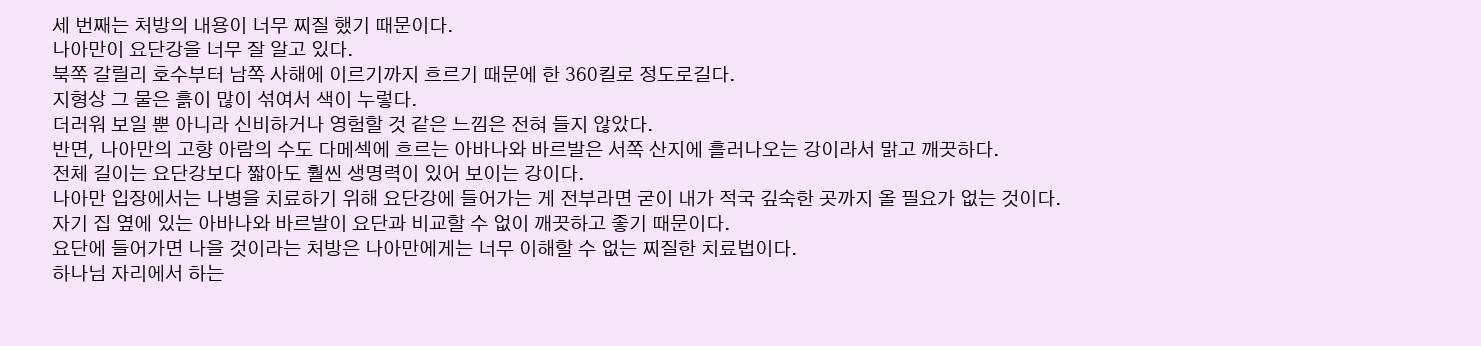세 번째는 처방의 내용이 너무 찌질 했기 때문이다.
나아만이 요단강을 너무 잘 알고 있다.
북쪽 갈릴리 호수부터 남쪽 사해에 이르기까지 흐르기 때문에 한 360킬로 정도로길다.
지형상 그 물은 흙이 많이 섞여서 색이 누렇다.
더러워 보일 뿐 아니라 신비하거나 영험할 것 같은 느낌은 전혀 들지 않았다.
반면, 나아만의 고향 아람의 수도 다메섹에 흐르는 아바나와 바르발은 서쪽 산지에 흘러나오는 강이라서 맑고 깨끗하다.
전체 길이는 요단강보다 짧아도 훨씬 생명력이 있어 보이는 강이다.
나아만 입장에서는 나병을 치료하기 위해 요단강에 들어가는 게 전부라면 굳이 내가 적국 깊숙한 곳까지 올 필요가 없는 것이다.
자기 집 옆에 있는 아바나와 바르발이 요단과 비교할 수 없이 깨끗하고 좋기 때문이다.
요단에 들어가면 나을 것이라는 처방은 나아만에게는 너무 이해할 수 없는 찌질한 치료법이다.
하나님 자리에서 하는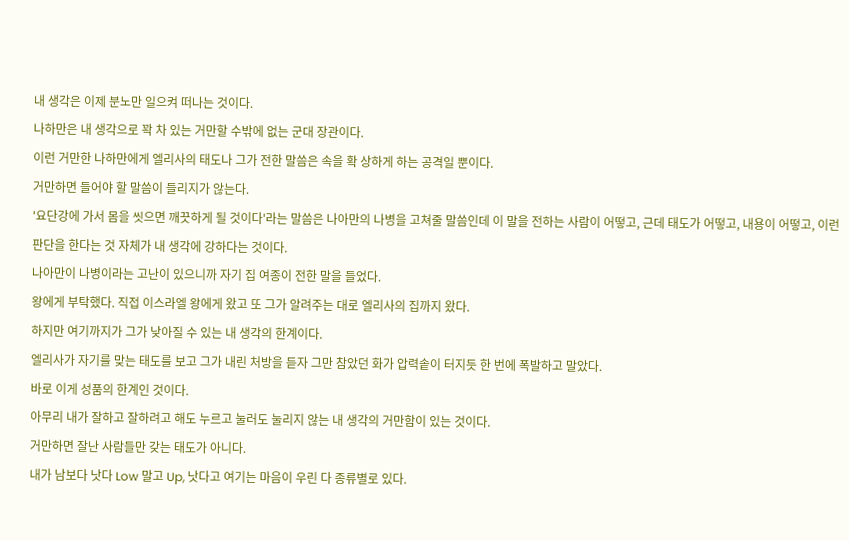내 생각은 이제 분노만 일으켜 떠나는 것이다.
나하만은 내 생각으로 꽉 차 있는 거만할 수밖에 없는 군대 장관이다.
이런 거만한 나하만에게 엘리사의 태도나 그가 전한 말씀은 속을 확 상하게 하는 공격일 뿐이다.
거만하면 들어야 할 말씀이 들리지가 않는다.
'요단강에 가서 몸을 씻으면 깨끗하게 될 것이다'라는 말씀은 나아만의 나병을 고쳐줄 말씀인데 이 말을 전하는 사람이 어떻고, 근데 태도가 어떻고, 내용이 어떻고, 이런 판단을 한다는 것 자체가 내 생각에 강하다는 것이다.
나아만이 나병이라는 고난이 있으니까 자기 집 여종이 전한 말을 들었다.
왕에게 부탁했다. 직접 이스라엘 왕에게 왔고 또 그가 알려주는 대로 엘리사의 집까지 왔다.
하지만 여기까지가 그가 낮아질 수 있는 내 생각의 한계이다.
엘리사가 자기를 맞는 태도를 보고 그가 내린 처방을 듣자 그만 참았던 화가 압력솥이 터지듯 한 번에 폭발하고 말았다.
바로 이게 성품의 한계인 것이다.
아무리 내가 잘하고 잘하려고 해도 누르고 눌러도 눌리지 않는 내 생각의 거만함이 있는 것이다.
거만하면 잘난 사람들만 갖는 태도가 아니다.
내가 남보다 낫다 Low 말고 Up, 낫다고 여기는 마음이 우린 다 종류별로 있다.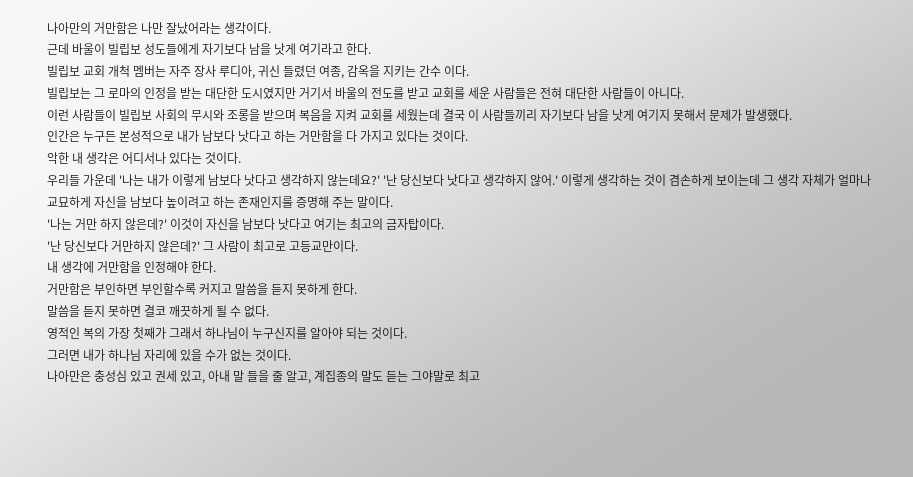나아만의 거만함은 나만 잘났어라는 생각이다.
근데 바울이 빌립보 성도들에게 자기보다 남을 낫게 여기라고 한다.
빌립보 교회 개척 멤버는 자주 장사 루디아, 귀신 들렸던 여종, 감옥을 지키는 간수 이다.
빌립보는 그 로마의 인정을 받는 대단한 도시였지만 거기서 바울의 전도를 받고 교회를 세운 사람들은 전혀 대단한 사람들이 아니다.
이런 사람들이 빌립보 사회의 무시와 조롱을 받으며 복음을 지켜 교회를 세웠는데 결국 이 사람들끼리 자기보다 남을 낫게 여기지 못해서 문제가 발생했다.
인간은 누구든 본성적으로 내가 남보다 낫다고 하는 거만함을 다 가지고 있다는 것이다.
악한 내 생각은 어디서나 있다는 것이다.
우리들 가운데 '나는 내가 이렇게 남보다 낫다고 생각하지 않는데요?' '난 당신보다 낫다고 생각하지 않어.' 이렇게 생각하는 것이 겸손하게 보이는데 그 생각 자체가 얼마나 교묘하게 자신을 남보다 높이려고 하는 존재인지를 증명해 주는 말이다.
'나는 거만 하지 않은데?' 이것이 자신을 남보다 낫다고 여기는 최고의 금자탑이다.
'난 당신보다 거만하지 않은데?' 그 사람이 최고로 고등교만이다.
내 생각에 거만함을 인정해야 한다.
거만함은 부인하면 부인할수록 커지고 말씀을 듣지 못하게 한다.
말씀을 듣지 못하면 결코 깨끗하게 될 수 없다.
영적인 복의 가장 첫째가 그래서 하나님이 누구신지를 알아야 되는 것이다.
그러면 내가 하나님 자리에 있을 수가 없는 것이다.
나아만은 충성심 있고 권세 있고, 아내 말 들을 줄 알고, 계집종의 말도 듣는 그야말로 최고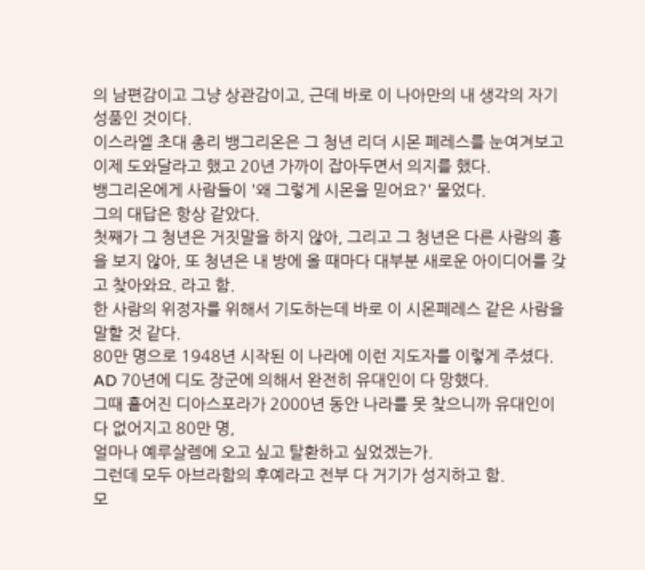의 남편감이고 그냥 상관감이고, 근데 바로 이 나아만의 내 생각의 자기 성품인 것이다.
이스라엘 초대 총리 뱅그리온은 그 청년 리더 시몬 페레스를 눈여겨보고 이제 도와달라고 했고 20년 가까이 잡아두면서 의지를 했다.
뱅그리온에게 사람들이 '왜 그렇게 시몬을 믿어요?' 물었다.
그의 대답은 항상 같았다.
첫째가 그 청년은 거짓말을 하지 않아, 그리고 그 청년은 다른 사람의 흉을 보지 않아, 또 청년은 내 방에 올 때마다 대부분 새로운 아이디어를 갖고 찾아와요. 라고 함.
한 사람의 위정자를 위해서 기도하는데 바로 이 시몬페레스 같은 사람을 말할 것 같다.
80만 명으로 1948년 시작된 이 나라에 이런 지도자를 이렇게 주셨다.
AD 70년에 디도 장군에 의해서 완전히 유대인이 다 망했다.
그때 흩어진 디아스포라가 2000년 동안 나라를 못 찾으니까 유대인이 다 없어지고 80만 명,
얼마나 예루살렘에 오고 싶고 탈환하고 싶었겠는가.
그런데 모두 아브라함의 후예라고 전부 다 거기가 성지하고 함.
모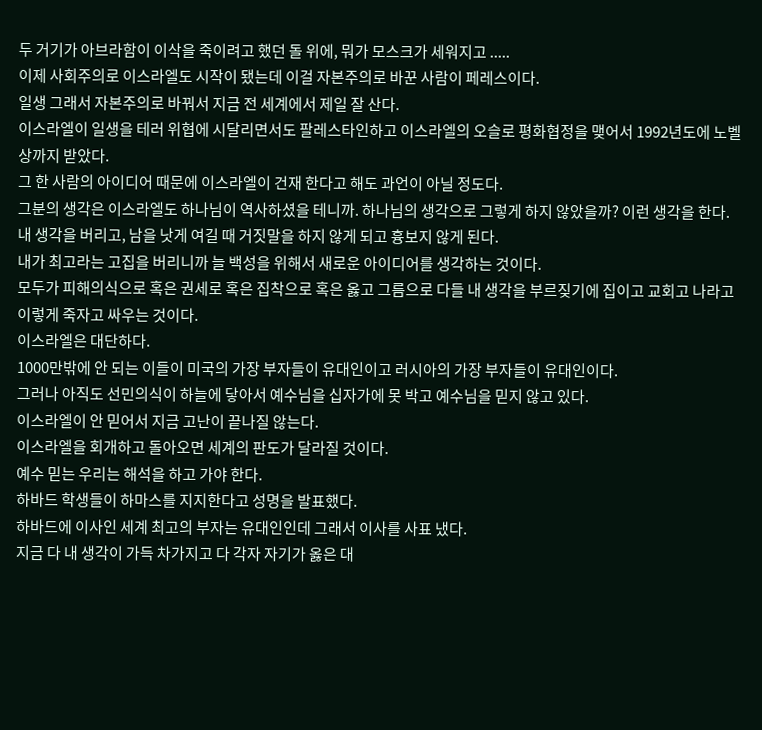두 거기가 아브라함이 이삭을 죽이려고 했던 돌 위에, 뭐가 모스크가 세워지고 .....
이제 사회주의로 이스라엘도 시작이 됐는데 이걸 자본주의로 바꾼 사람이 페레스이다.
일생 그래서 자본주의로 바꿔서 지금 전 세계에서 제일 잘 산다.
이스라엘이 일생을 테러 위협에 시달리면서도 팔레스타인하고 이스라엘의 오슬로 평화협정을 맺어서 1992년도에 노벨상까지 받았다.
그 한 사람의 아이디어 때문에 이스라엘이 건재 한다고 해도 과언이 아닐 정도다.
그분의 생각은 이스라엘도 하나님이 역사하셨을 테니까. 하나님의 생각으로 그렇게 하지 않았을까? 이런 생각을 한다.
내 생각을 버리고, 남을 낫게 여길 때 거짓말을 하지 않게 되고 흉보지 않게 된다.
내가 최고라는 고집을 버리니까 늘 백성을 위해서 새로운 아이디어를 생각하는 것이다.
모두가 피해의식으로 혹은 권세로 혹은 집착으로 혹은 옳고 그름으로 다들 내 생각을 부르짖기에 집이고 교회고 나라고 이렇게 죽자고 싸우는 것이다.
이스라엘은 대단하다.
1000만밖에 안 되는 이들이 미국의 가장 부자들이 유대인이고 러시아의 가장 부자들이 유대인이다.
그러나 아직도 선민의식이 하늘에 닿아서 예수님을 십자가에 못 박고 예수님을 믿지 않고 있다.
이스라엘이 안 믿어서 지금 고난이 끝나질 않는다.
이스라엘을 회개하고 돌아오면 세계의 판도가 달라질 것이다.
예수 믿는 우리는 해석을 하고 가야 한다.
하바드 학생들이 하마스를 지지한다고 성명을 발표했다.
하바드에 이사인 세계 최고의 부자는 유대인인데 그래서 이사를 사표 냈다.
지금 다 내 생각이 가득 차가지고 다 각자 자기가 옳은 대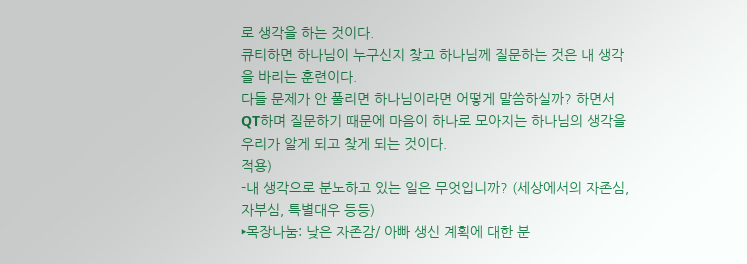로 생각을 하는 것이다.
큐티하면 하나님이 누구신지 찾고 하나님께 질문하는 것은 내 생각을 바리는 훈련이다.
다들 문제가 안 풀리면 하나님이라면 어떻게 말씀하실까? 하면서 QT하며 질문하기 때문에 마음이 하나로 모아지는 하나님의 생각을 우리가 알게 되고 찾게 되는 것이다.
적용)
-내 생각으로 분노하고 있는 일은 무엇입니까? (세상에서의 자존심, 자부심, 특별대우 등등)
‣목장나눔: 낮은 자존감/ 아빠 생신 계획에 대한 분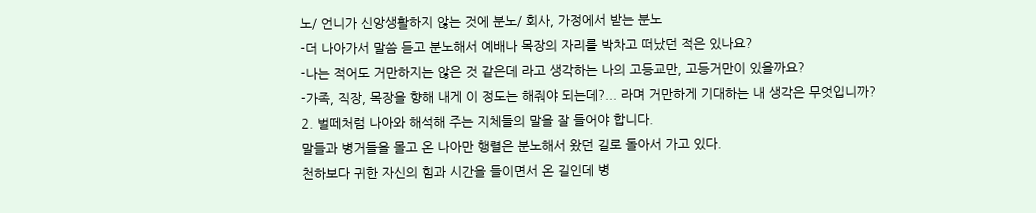노/ 언니가 신앙생활하지 않는 것에 분노/ 회사, 가정에서 받는 분노
-더 나아가서 말씀 듣고 분노해서 예배나 목장의 자리를 박차고 떠났던 적은 있나요?
-나는 적어도 거만하지는 않은 것 같은데 라고 생각하는 나의 고등교만, 고등거만이 있을까요?
-가족, 직장, 목장을 향해 내게 이 정도는 해줘야 되는데?... 라며 거만하게 기대하는 내 생각은 무엇입니까?
2. 벌떼처럼 나아와 해석해 주는 지체들의 말을 잘 들어야 합니다.
말들과 병거들을 몰고 온 나아만 행렬은 분노해서 왔던 길로 돌아서 가고 있다.
천하보다 귀한 자신의 힘과 시간을 들이면서 온 길인데 병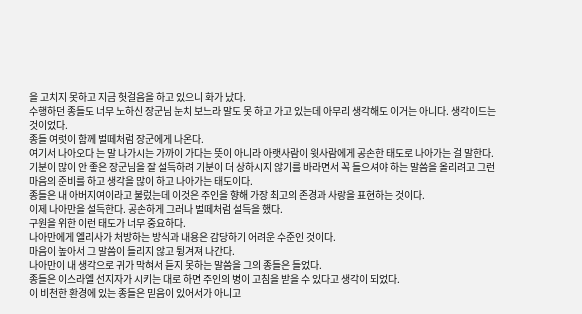을 고치지 못하고 지금 헛걸음을 하고 있으니 화가 났다.
수행하던 종들도 너무 노하신 장군님 눈치 보느라 말도 못 하고 가고 있는데 아무리 생각해도 이거는 아니다. 생각이드는 것이었다.
종들 여럿이 함께 벌떼처럼 장군에게 나온다.
여기서 나아오다 는 말 나가시는 가까이 가다는 뜻이 아니라 아랫사람이 윗사람에게 공손한 태도로 나아가는 걸 말한다.
기분이 많이 안 좋은 장군님을 잘 설득하려 기분이 더 상하시지 않기를 바라면서 꼭 들으셔야 하는 말씀을 올리려고 그런 마음의 준비를 하고 생각을 많이 하고 나아가는 태도이다.
종들은 내 아버지여이라고 불렀는데 이것은 주인을 향해 가장 최고의 존경과 사랑을 표현하는 것이다.
이제 나아만을 설득한다. 공손하게 그러나 벌떼처럼 설득을 했다.
구원을 위한 이런 태도가 너무 중요하다.
나아만에게 엘리사가 처방하는 방식과 내용은 감당하기 어려운 수준인 것이다.
마음이 높아서 그 말씀이 들리지 않고 튕겨져 나간다.
나아만이 내 생각으로 귀가 막혀서 듣지 못하는 말씀을 그의 종들은 들었다.
종들은 이스라엘 선지자가 시키는 대로 하면 주인의 병이 고침을 받을 수 있다고 생각이 되었다.
이 비천한 환경에 있는 종들은 믿음이 있어서가 아니고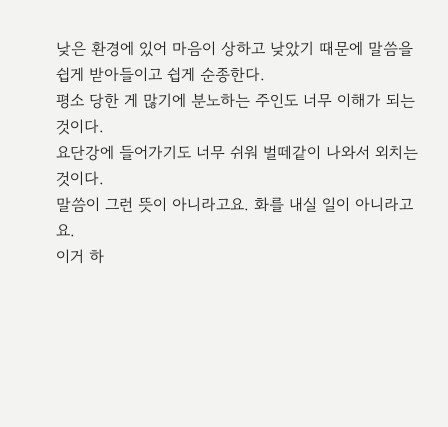낮은 환경에 있어 마음이 상하고 낮았기 때문에 말씀을 쉽게 받아들이고 쉽게 순종한다.
평소 당한 게 많기에 분노하는 주인도 너무 이해가 되는 것이다.
요단강에 들어가기도 너무 쉬워 벌떼같이 나와서 외치는 것이다.
말씀이 그런 뜻이 아니라고요. 화를 내실 일이 아니라고요.
이거 하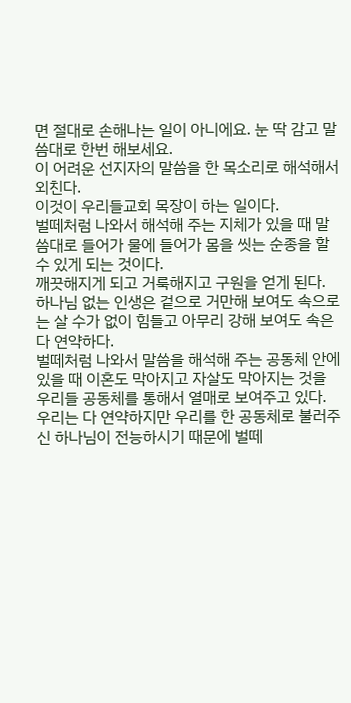면 절대로 손해나는 일이 아니에요. 눈 딱 감고 말씀대로 한번 해보세요.
이 어려운 선지자의 말씀을 한 목소리로 해석해서 외친다.
이것이 우리들교회 목장이 하는 일이다.
벌떼처럼 나와서 해석해 주는 지체가 있을 때 말씀대로 들어가 물에 들어가 몸을 씻는 순종을 할 수 있게 되는 것이다.
깨끗해지게 되고 거룩해지고 구원을 얻게 된다.
하나님 없는 인생은 겉으로 거만해 보여도 속으로는 살 수가 없이 힘들고 아무리 강해 보여도 속은 다 연약하다.
벌떼처럼 나와서 말씀을 해석해 주는 공동체 안에 있을 때 이혼도 막아지고 자살도 막아지는 것을 우리들 공동체를 통해서 열매로 보여주고 있다.
우리는 다 연약하지만 우리를 한 공동체로 불러주신 하나님이 전능하시기 때문에 벌떼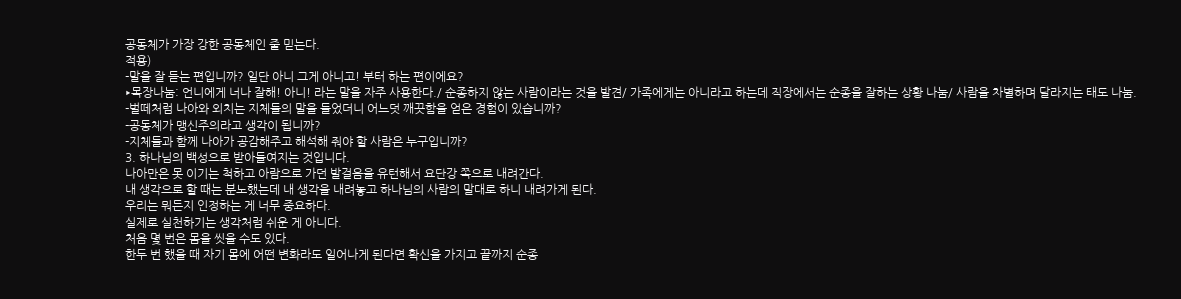공동체가 가장 강한 공동체인 줄 믿는다.
적용)
-말을 잘 듣는 편입니까? 일단 아니 그게 아니고! 부터 하는 편이에요?
‣목장나눔: 언니에게 너나 잘해! 아니! 라는 말을 자주 사용한다./ 순종하지 않는 사람이라는 것을 발견/ 가족에게는 아니라고 하는데 직장에서는 순종을 잘하는 상황 나눔/ 사람을 차별하며 달라지는 태도 나눔.
-벌떼처럼 나아와 외치는 지체들의 말을 들었더니 어느덧 깨끗함을 얻은 경험이 있습니까?
-공동체가 맹신주의라고 생각이 됩니까?
-지체들과 함께 나아가 공감해주고 해석해 줘야 할 사람은 누구입니까?
3. 하나님의 백성으로 받아들여지는 것입니다.
나아만은 못 이기는 척하고 아람으로 가던 발걸음을 유턴해서 요단강 쪽으로 내려간다.
내 생각으로 할 때는 분노했는데 내 생각을 내려놓고 하나님의 사람의 말대로 하니 내려가게 된다.
우리는 뭐든지 인정하는 게 너무 중요하다.
실제로 실천하기는 생각처럼 쉬운 게 아니다.
처음 몇 번은 몸을 씻을 수도 있다.
한두 번 했을 때 자기 몸에 어떤 변화라도 일어나게 된다면 확신을 가지고 끝까지 순종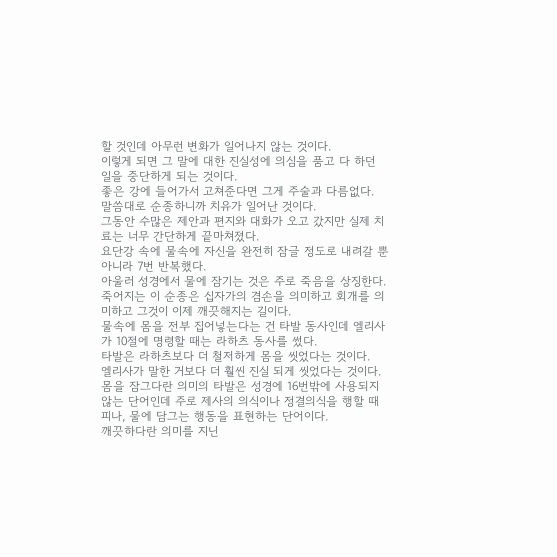할 것인데 아무런 변화가 일어나지 않는 것이다.
이렇게 되면 그 말에 대한 진실성에 의심을 품고 다 하던 일을 중단하게 되는 것이다.
좋은 강에 들어가서 고쳐준다면 그게 주술과 다름없다.
말씀대로 순종하니까 치유가 일어난 것이다.
그동안 수많은 제안과 편지와 대화가 오고 갔지만 실제 치료는 너무 간단하게 끝마쳐졌다.
요단강 속에 물속에 자신을 완전히 잠글 정도로 내려갈 뿐 아니라 7번 반복했다.
아울러 성경에서 물에 잠기는 것은 주로 죽음을 상징한다.
죽어지는 이 순종은 십자가의 겸손을 의미하고 회개를 의미하고 그것이 이제 깨끗해지는 길이다.
물속에 몸을 전부 집어넣는다는 건 타발 동사인데 엘리사가 10절에 명령할 때는 라하츠 동사를 썼다.
타발은 라하츠보다 더 철저하게 몸을 씻었다는 것이다.
엘리사가 말한 거보다 더 훨씬 진실 되게 씻었다는 것이다.
몸을 잠그다란 의미의 타발은 성경에 16번밖에 사용되지 않는 단어인데 주로 제사의 의식이나 정결의식을 행할 때 피나, 물에 담그는 행동을 표현하는 단어이다.
깨끗하다란 의미를 지닌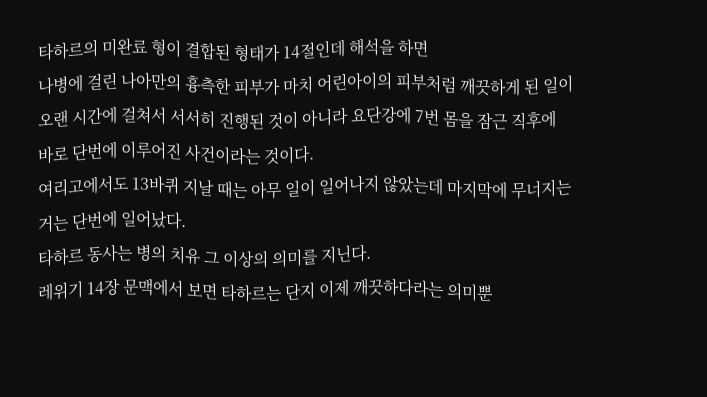타하르의 미완료 형이 결합된 형태가 14절인데 해석을 하면
나병에 걸린 나아만의 흉측한 피부가 마치 어린아이의 피부처럼 깨끗하게 된 일이 오랜 시간에 걸쳐서 서서히 진행된 것이 아니라 요단강에 7번 몸을 잠근 직후에 바로 단번에 이루어진 사건이라는 것이다.
여리고에서도 13바퀴 지날 때는 아무 일이 일어나지 않았는데 마지막에 무너지는 거는 단번에 일어났다.
타하르 동사는 병의 치유 그 이상의 의미를 지닌다.
레위기 14장 문맥에서 보면 타하르는 단지 이제 깨끗하다라는 의미뿐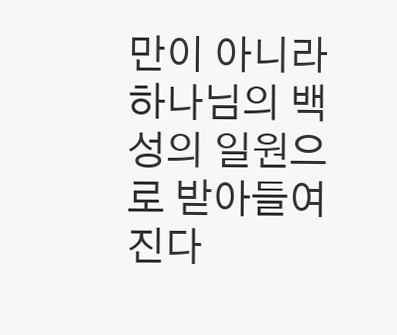만이 아니라 하나님의 백성의 일원으로 받아들여진다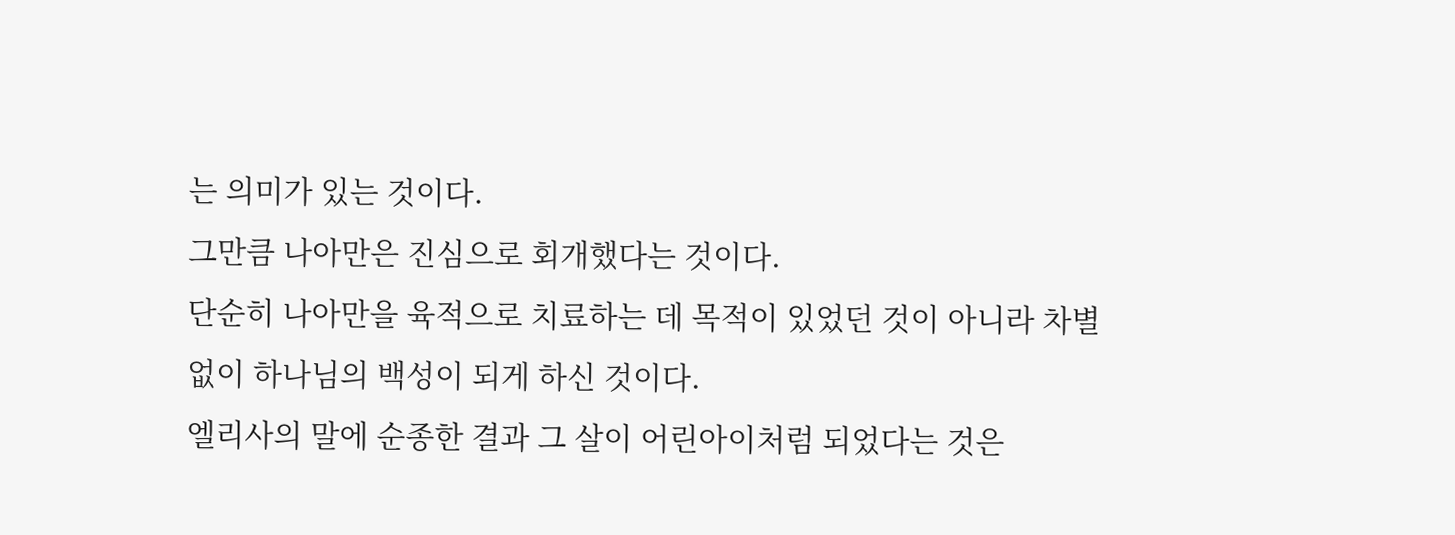는 의미가 있는 것이다.
그만큼 나아만은 진심으로 회개했다는 것이다.
단순히 나아만을 육적으로 치료하는 데 목적이 있었던 것이 아니라 차별 없이 하나님의 백성이 되게 하신 것이다.
엘리사의 말에 순종한 결과 그 살이 어린아이처럼 되었다는 것은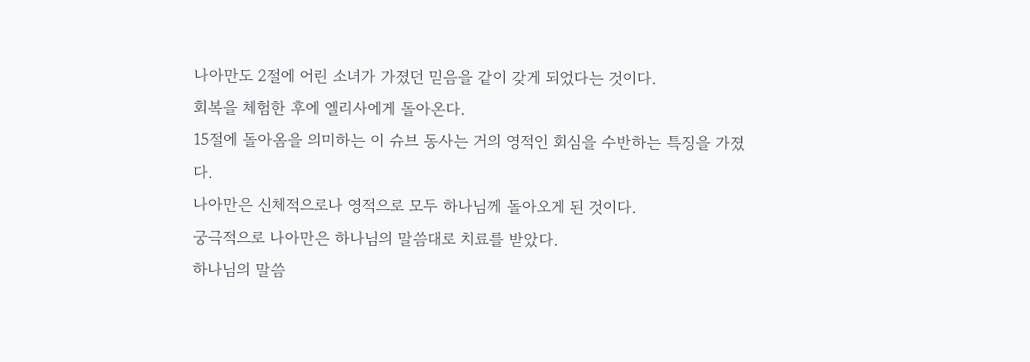나아만도 2절에 어린 소녀가 가졌던 믿음을 같이 갖게 되었다는 것이다.
회복을 체험한 후에 엘리사에게 돌아온다.
15절에 돌아옴을 의미하는 이 슈브 동사는 거의 영적인 회심을 수반하는 특징을 가졌다.
나아만은 신체적으로나 영적으로 모두 하나님께 돌아오게 된 것이다.
궁극적으로 나아만은 하나님의 말씀대로 치료를 받았다.
하나님의 말씀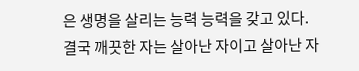은 생명을 살리는 능력 능력을 갖고 있다.
결국 깨끗한 자는 살아난 자이고 살아난 자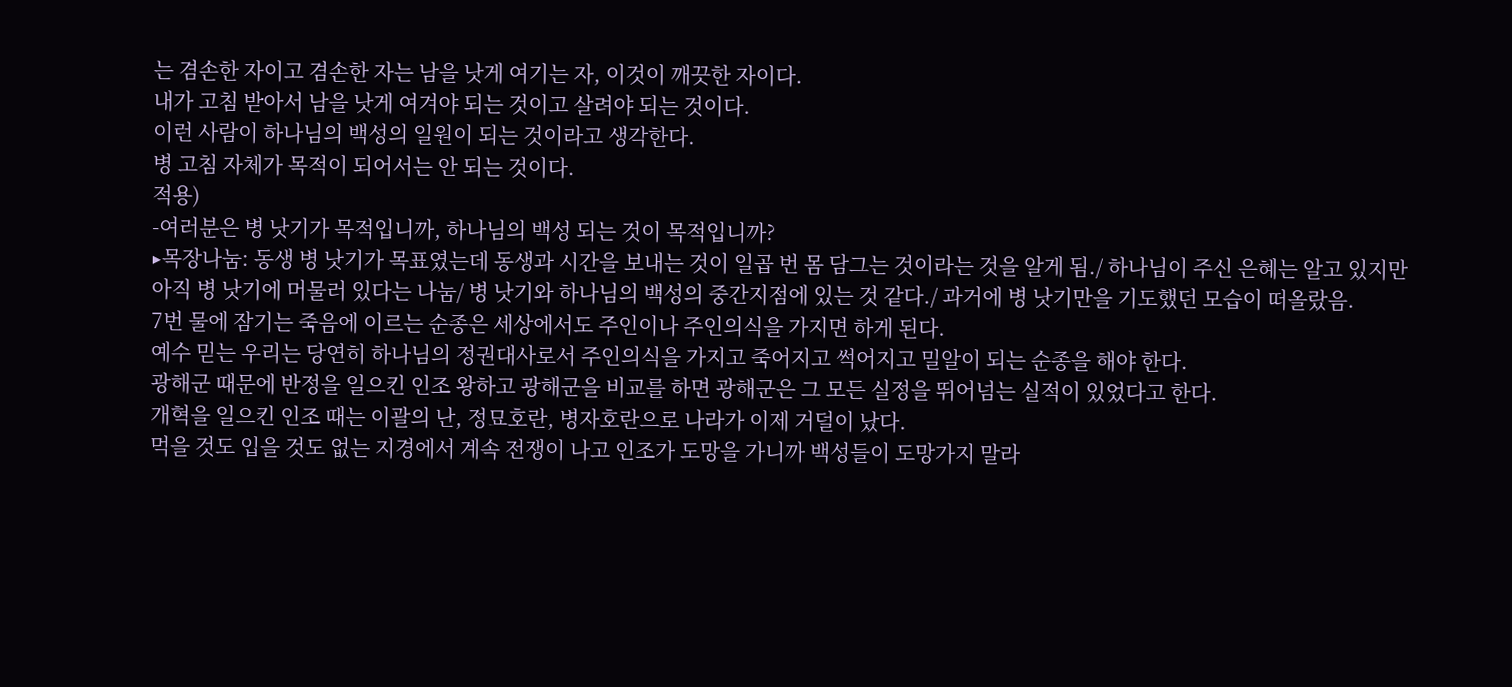는 겸손한 자이고 겸손한 자는 남을 낫게 여기는 자, 이것이 깨끗한 자이다.
내가 고침 받아서 남을 낫게 여겨야 되는 것이고 살려야 되는 것이다.
이런 사람이 하나님의 백성의 일원이 되는 것이라고 생각한다.
병 고침 자체가 목적이 되어서는 안 되는 것이다.
적용)
-여러분은 병 낫기가 목적입니까, 하나님의 백성 되는 것이 목적입니까?
‣목장나눔: 동생 병 낫기가 목표였는데 동생과 시간을 보내는 것이 일곱 번 몸 담그는 것이라는 것을 알게 됨./ 하나님이 주신 은혜는 알고 있지만 아직 병 낫기에 머물러 있다는 나눔/ 병 낫기와 하나님의 백성의 중간지점에 있는 것 같다./ 과거에 병 낫기만을 기도했던 모습이 떠올랐음.
7번 물에 잠기는 죽음에 이르는 순종은 세상에서도 주인이나 주인의식을 가지면 하게 된다.
예수 믿는 우리는 당연히 하나님의 정권대사로서 주인의식을 가지고 죽어지고 썩어지고 밀알이 되는 순종을 해야 한다.
광해군 때문에 반정을 일으킨 인조 왕하고 광해군을 비교를 하면 광해군은 그 모든 실정을 뛰어넘는 실적이 있었다고 한다.
개혁을 일으킨 인조 때는 이괄의 난, 정묘호란, 병자호란으로 나라가 이제 거덜이 났다.
먹을 것도 입을 것도 없는 지경에서 계속 전쟁이 나고 인조가 도망을 가니까 백성들이 도망가지 말라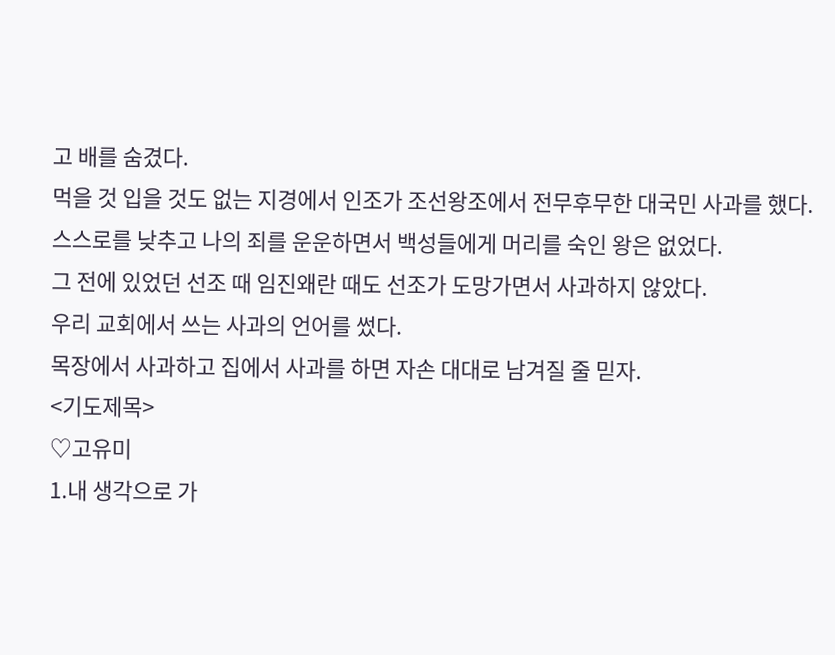고 배를 숨겼다.
먹을 것 입을 것도 없는 지경에서 인조가 조선왕조에서 전무후무한 대국민 사과를 했다.
스스로를 낮추고 나의 죄를 운운하면서 백성들에게 머리를 숙인 왕은 없었다.
그 전에 있었던 선조 때 임진왜란 때도 선조가 도망가면서 사과하지 않았다.
우리 교회에서 쓰는 사과의 언어를 썼다.
목장에서 사과하고 집에서 사과를 하면 자손 대대로 남겨질 줄 믿자.
<기도제목>
♡고유미
1.내 생각으로 가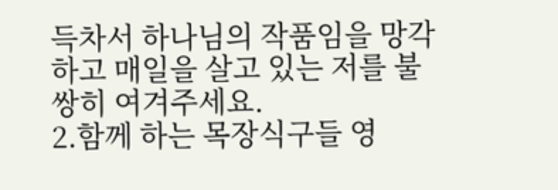득차서 하나님의 작품임을 망각하고 매일을 살고 있는 저를 불쌍히 여겨주세요.
2.함께 하는 목장식구들 영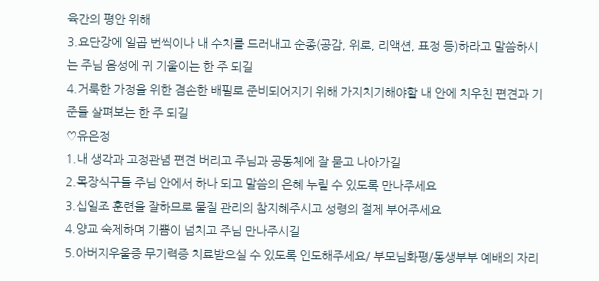육간의 평안 위해
3.요단강에 일곱 번씩이나 내 수치를 드러내고 순종(공감, 위로, 리액션, 표정 등)하라고 말씀하시는 주님 음성에 귀 기울이는 한 주 되길
4.거룩한 가정을 위한 겸손한 배필로 준비되어지기 위해 가지치기해야할 내 안에 치우친 편견과 기준들 살펴보는 한 주 되길
♡유은정
1.내 생각과 고정관념 편견 버리고 주님과 공동체에 잘 묻고 나아가길
2.목장식구들 주님 안에서 하나 되고 말씀의 은혜 누릴 수 있도록 만나주세요
3.십일조 훈련을 잘하므로 물질 관리의 참지혜주시고 성령의 절제 부어주세요
4.양교 숙제하며 기쁨이 넘치고 주님 만나주시길
5.아버지우울증 무기력증 치료받으실 수 있도록 인도해주세요/ 부모님화평/동생부부 예배의 자리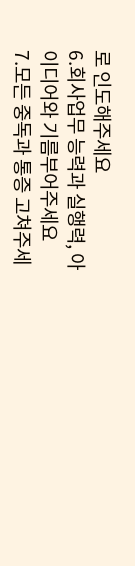로 인도해주세요
6.회사업무 능력과 실행력, 아이디어와 기름부어주세요
7.모든 중독과 통증 고쳐주세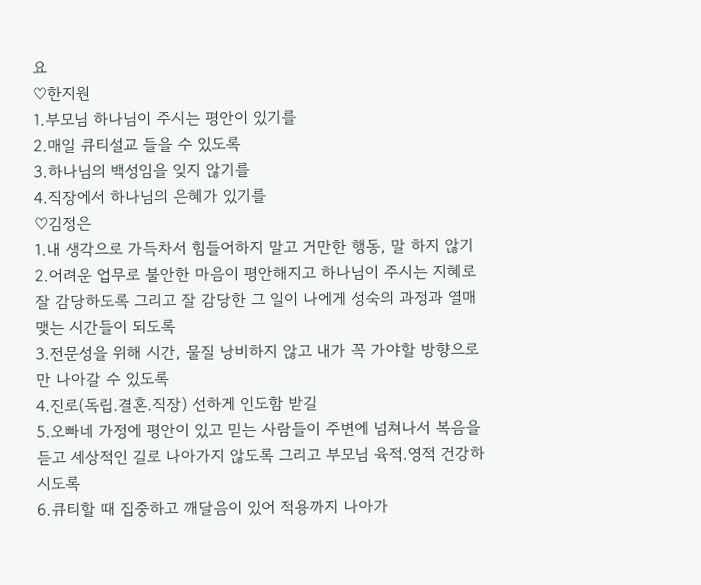요
♡한지원
1.부모님 하나님이 주시는 평안이 있기를
2.매일 큐티설교 들을 수 있도록
3.하나님의 백성임을 잊지 않기를
4.직장에서 하나님의 은혜가 있기를
♡김정은
1.내 생각으로 가득차서 힘들어하지 말고 거만한 행동, 말 하지 않기
2.어려운 업무로 불안한 마음이 평안해지고 하나님이 주시는 지혜로 잘 감당하도록 그리고 잘 감당한 그 일이 나에게 성숙의 과정과 열매 맺는 시간들이 되도록
3.전문성을 위해 시간, 물질 낭비하지 않고 내가 꼭 가야할 방향으로만 나아갈 수 있도록
4.진로(독립.결혼.직장) 선하게 인도함 받길
5.오빠네 가정에 평안이 있고 믿는 사람들이 주변에 넘쳐나서 복음을 듣고 세상적인 길로 나아가지 않도록 그리고 부모님 육적.영적 건강하시도록
6.큐티할 때 집중하고 깨달음이 있어 적용까지 나아가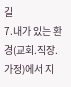길
7.내가 있는 환경(교회.직장.가정)에서 지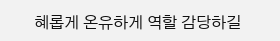혜롭게 온유하게 역할 감당하길